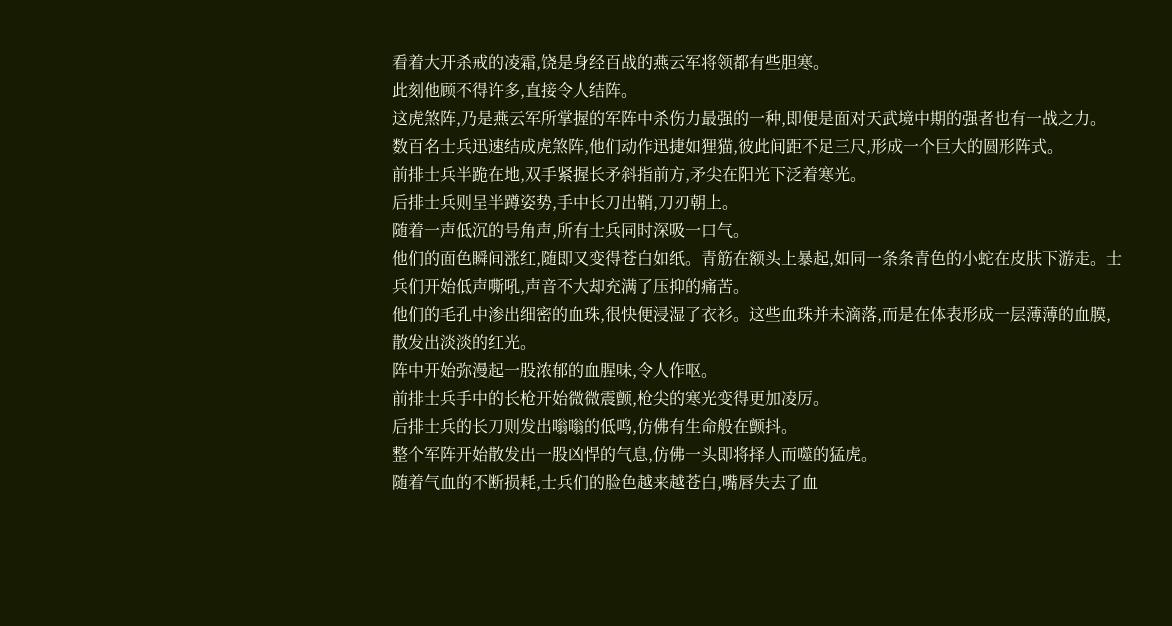看着大开杀戒的凌霜,饶是身经百战的燕云军将领都有些胆寒。
此刻他顾不得许多,直接令人结阵。
这虎煞阵,乃是燕云军所掌握的军阵中杀伤力最强的一种,即便是面对天武境中期的强者也有一战之力。
数百名士兵迅速结成虎煞阵,他们动作迅捷如狸猫,彼此间距不足三尺,形成一个巨大的圆形阵式。
前排士兵半跪在地,双手紧握长矛斜指前方,矛尖在阳光下泛着寒光。
后排士兵则呈半蹲姿势,手中长刀出鞘,刀刃朝上。
随着一声低沉的号角声,所有士兵同时深吸一口气。
他们的面色瞬间涨红,随即又变得苍白如纸。青筋在额头上暴起,如同一条条青色的小蛇在皮肤下游走。士兵们开始低声嘶吼,声音不大却充满了压抑的痛苦。
他们的毛孔中渗出细密的血珠,很快便浸湿了衣衫。这些血珠并未滴落,而是在体表形成一层薄薄的血膜,散发出淡淡的红光。
阵中开始弥漫起一股浓郁的血腥味,令人作呕。
前排士兵手中的长枪开始微微震颤,枪尖的寒光变得更加凌厉。
后排士兵的长刀则发出嗡嗡的低鸣,仿佛有生命般在颤抖。
整个军阵开始散发出一股凶悍的气息,仿佛一头即将择人而噬的猛虎。
随着气血的不断损耗,士兵们的脸色越来越苍白,嘴唇失去了血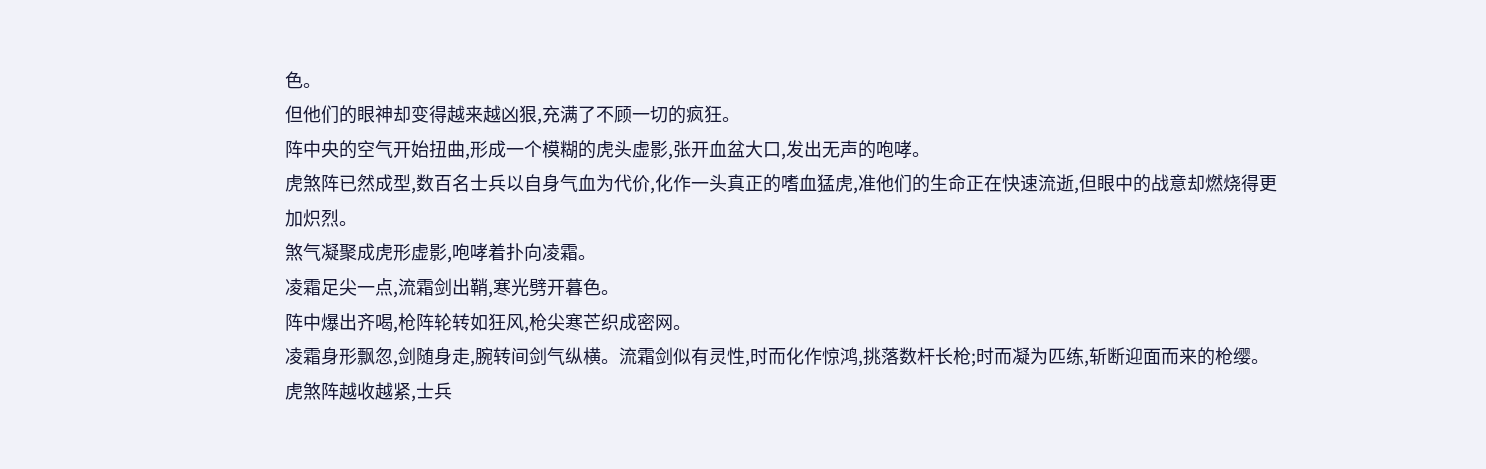色。
但他们的眼神却变得越来越凶狠,充满了不顾一切的疯狂。
阵中央的空气开始扭曲,形成一个模糊的虎头虚影,张开血盆大口,发出无声的咆哮。
虎煞阵已然成型,数百名士兵以自身气血为代价,化作一头真正的嗜血猛虎,准他们的生命正在快速流逝,但眼中的战意却燃烧得更加炽烈。
煞气凝聚成虎形虚影,咆哮着扑向凌霜。
凌霜足尖一点,流霜剑出鞘,寒光劈开暮色。
阵中爆出齐喝,枪阵轮转如狂风,枪尖寒芒织成密网。
凌霜身形飘忽,剑随身走,腕转间剑气纵横。流霜剑似有灵性,时而化作惊鸿,挑落数杆长枪;时而凝为匹练,斩断迎面而来的枪缨。
虎煞阵越收越紧,士兵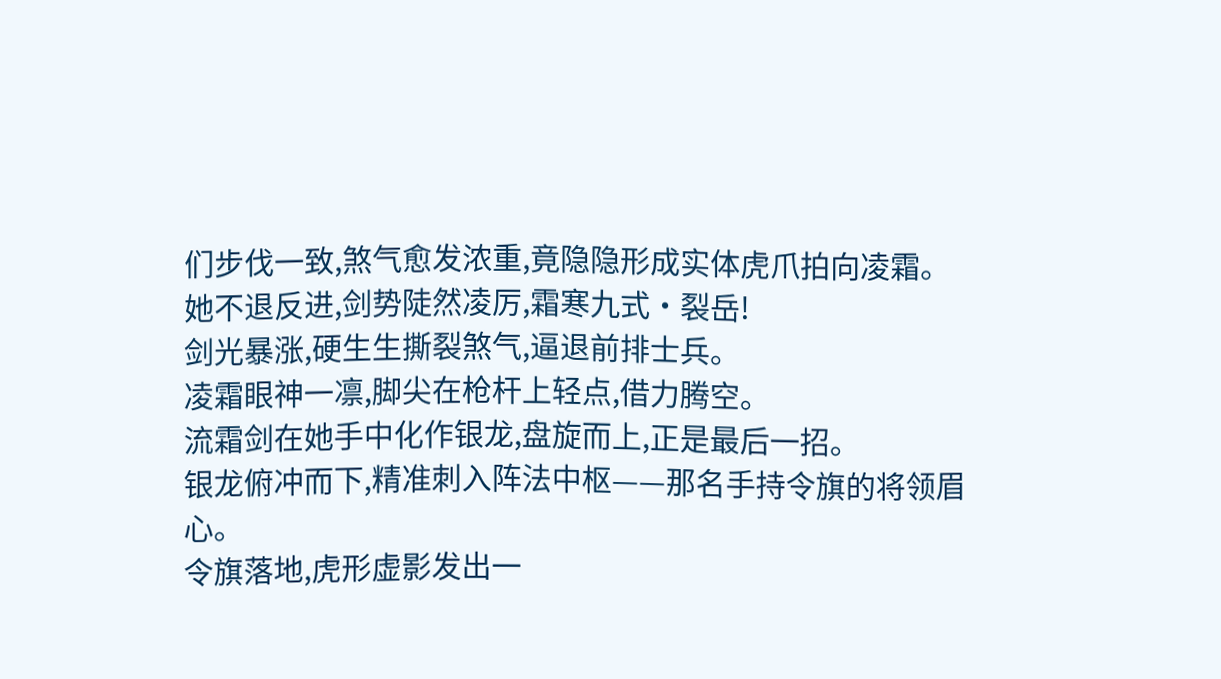们步伐一致,煞气愈发浓重,竟隐隐形成实体虎爪拍向凌霜。
她不退反进,剑势陡然凌厉,霜寒九式·裂岳!
剑光暴涨,硬生生撕裂煞气,逼退前排士兵。
凌霜眼神一凛,脚尖在枪杆上轻点,借力腾空。
流霜剑在她手中化作银龙,盘旋而上,正是最后一招。
银龙俯冲而下,精准刺入阵法中枢——那名手持令旗的将领眉心。
令旗落地,虎形虚影发出一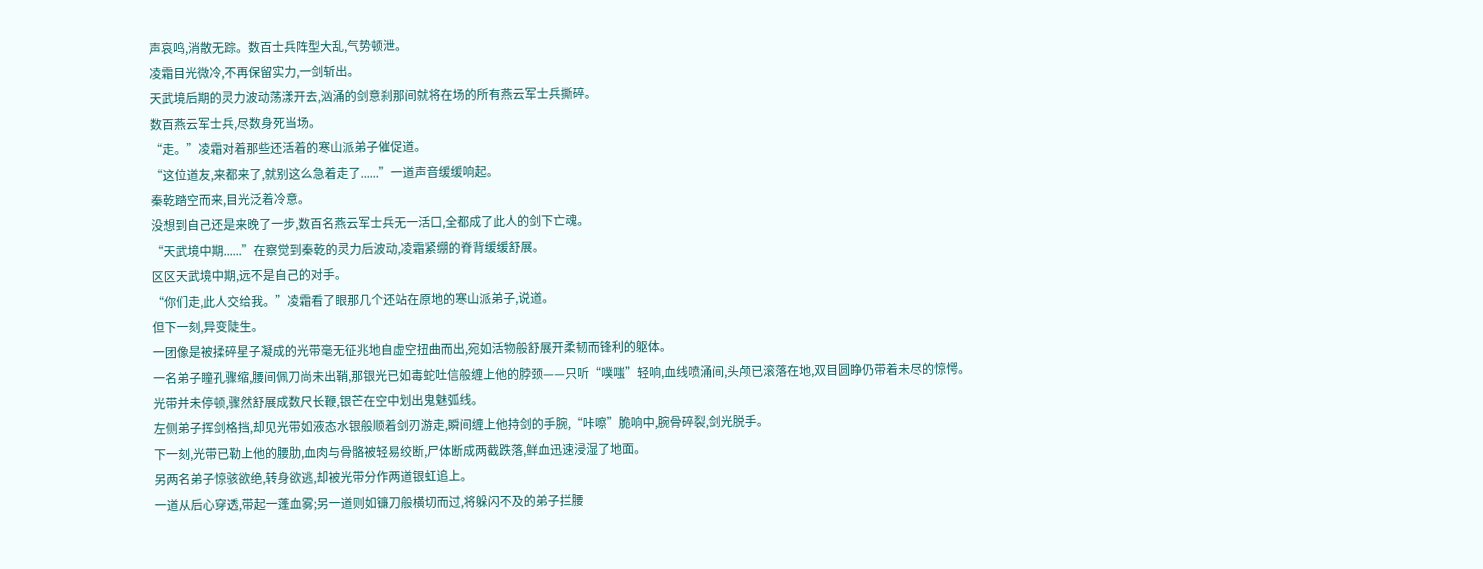声哀鸣,消散无踪。数百士兵阵型大乱,气势顿泄。
凌霜目光微冷,不再保留实力,一剑斩出。
天武境后期的灵力波动荡漾开去,汹涌的剑意刹那间就将在场的所有燕云军士兵撕碎。
数百燕云军士兵,尽数身死当场。
“走。”凌霜对着那些还活着的寒山派弟子催促道。
“这位道友,来都来了,就别这么急着走了......”一道声音缓缓响起。
秦乾踏空而来,目光泛着冷意。
没想到自己还是来晚了一步,数百名燕云军士兵无一活口,全都成了此人的剑下亡魂。
“天武境中期......”在察觉到秦乾的灵力后波动,凌霜紧绷的脊背缓缓舒展。
区区天武境中期,远不是自己的对手。
“你们走,此人交给我。”凌霜看了眼那几个还站在原地的寒山派弟子,说道。
但下一刻,异变陡生。
一团像是被揉碎星子凝成的光带毫无征兆地自虚空扭曲而出,宛如活物般舒展开柔韧而锋利的躯体。
一名弟子瞳孔骤缩,腰间佩刀尚未出鞘,那银光已如毒蛇吐信般缠上他的脖颈——只听“噗嗤”轻响,血线喷涌间,头颅已滚落在地,双目圆睁仍带着未尽的惊愕。
光带并未停顿,骤然舒展成数尺长鞭,银芒在空中划出鬼魅弧线。
左侧弟子挥剑格挡,却见光带如液态水银般顺着剑刃游走,瞬间缠上他持剑的手腕,“咔嚓”脆响中,腕骨碎裂,剑光脱手。
下一刻,光带已勒上他的腰肋,血肉与骨骼被轻易绞断,尸体断成两截跌落,鲜血迅速浸湿了地面。
另两名弟子惊骇欲绝,转身欲逃,却被光带分作两道银虹追上。
一道从后心穿透,带起一蓬血雾;另一道则如镰刀般横切而过,将躲闪不及的弟子拦腰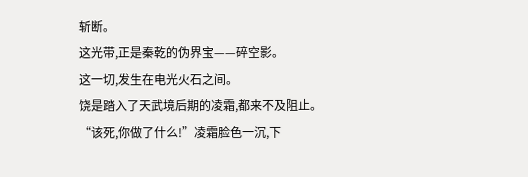斩断。
这光带,正是秦乾的伪界宝——碎空影。
这一切,发生在电光火石之间。
饶是踏入了天武境后期的凌霜,都来不及阻止。
“该死,你做了什么!”凌霜脸色一沉,下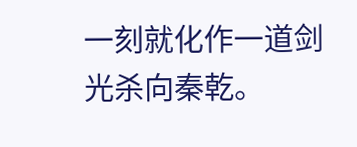一刻就化作一道剑光杀向秦乾。